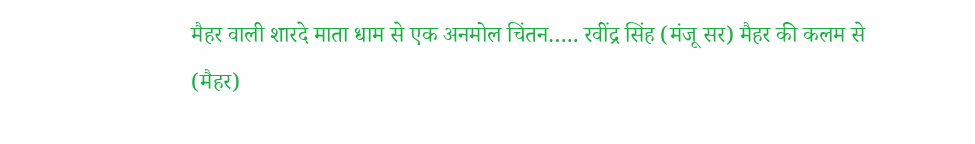मैहर वाली शारदे माता धाम से एक अनमोल चिंतन….. रवींद्र सिंह (मंजू सर) मैहर की कलम से
(मैहर)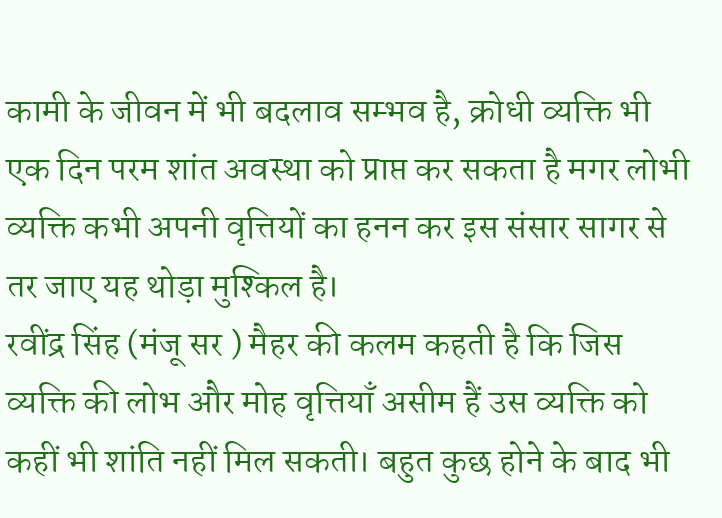कामी के जीवन में भी बदलाव सम्भव है, क्रोधी व्यक्ति भी एक दिन परम शांत अवस्था को प्राप्त कर सकता है मगर लोभी व्यक्ति कभी अपनी वृत्तियों का हनन कर इस संसार सागर से तर जाए यह थोड़ा मुश्किल है।
रवींद्र सिंह (मंजू सर ) मैहर की कलम कहती है कि जिस व्यक्ति की लोभ और मोह वृत्तियाँ असीम हैं उस व्यक्ति को कहीं भी शांति नहीं मिल सकती। बहुत कुछ होने के बाद भी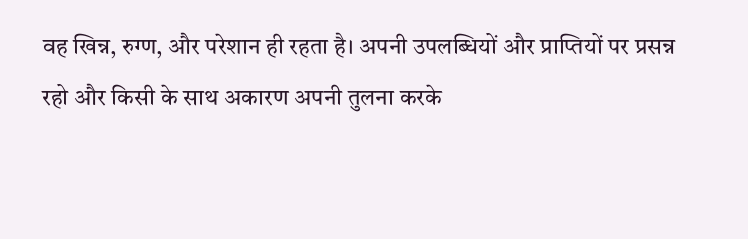वह खिन्न, रुग्ण, और परेशान ही रहता है। अपनी उपलब्धियों और प्राप्तियों पर प्रसन्न रहो और किसी के साथ अकारण अपनी तुलना करके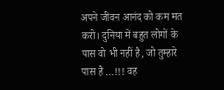अपने जीवन आनंद को कम मत करो। दुनिया में बहुत लोगों के पास वो भी नहीं है, जो तुम्हारे पास है …!!! वह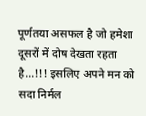पूर्णतया असफल है जो हमेशा दूसरों में दोष देखता रहता है…!!! इसलिए अपने मन को सदा निर्मल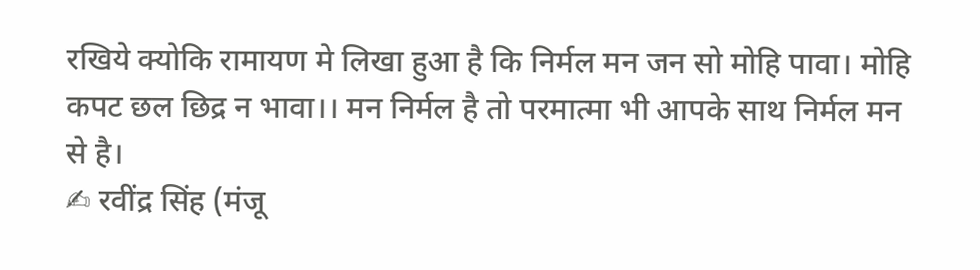रखिये क्योकि रामायण मे लिखा हुआ है कि निर्मल मन जन सो मोहि पावा। मोहि कपट छल छिद्र न भावा।। मन निर्मल है तो परमात्मा भी आपके साथ निर्मल मन से है।
✍ रवींद्र सिंह (मंजू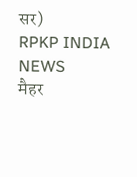सर)
RPKP INDIA NEWS
मैहर